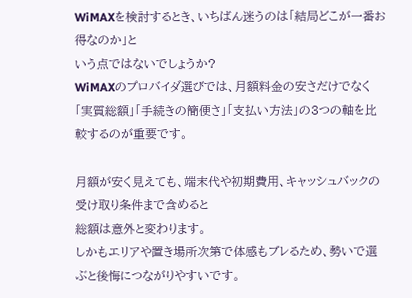WiMAXを検討するとき、いちばん迷うのは「結局どこが一番お得なのか」と
いう点ではないでしょうか?
WiMAXのプロバイダ選びでは、月額料金の安さだけでなく
「実質総額」「手続きの簡便さ」「支払い方法」の3つの軸を比較するのが重要です。

月額が安く見えても、端末代や初期費用、キャッシュバックの受け取り条件まで含めると
総額は意外と変わります。
しかもエリアや置き場所次第で体感もブレるため、勢いで選ぶと後悔につながりやすいです。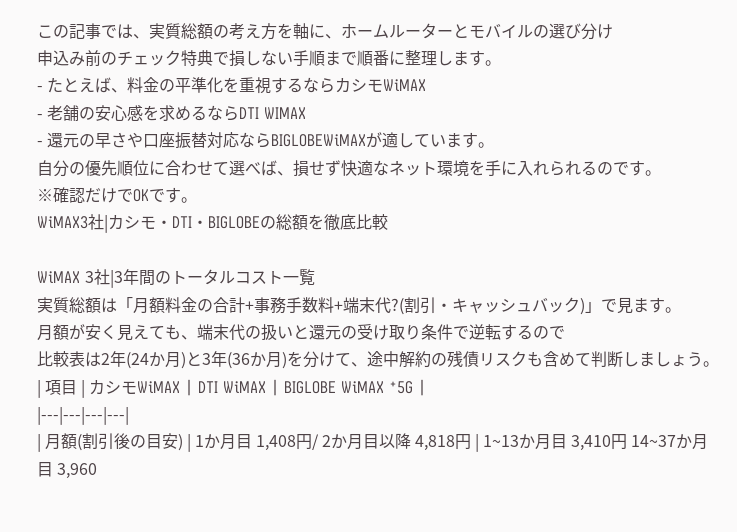この記事では、実質総額の考え方を軸に、ホームルーターとモバイルの選び分け
申込み前のチェック特典で損しない手順まで順番に整理します。
- たとえば、料金の平準化を重視するならカシモWiMAX
- 老舗の安心感を求めるならDTI WIMAX
- 還元の早さや口座振替対応ならBIGLOBEWiMAXが適しています。
自分の優先順位に合わせて選べば、損せず快適なネット環境を手に入れられるのです。
※確認だけでOKです。
WiMAX3社|カシモ・DTI・BIGLOBEの総額を徹底比較

WiMAX 3社|3年間のトータルコスト一覧
実質総額は「月額料金の合計+事務手数料+端末代?(割引・キャッシュバック)」で見ます。
月額が安く見えても、端末代の扱いと還元の受け取り条件で逆転するので
比較表は2年(24か月)と3年(36か月)を分けて、途中解約の残債リスクも含めて判断しましょう。
| 項目 | カシモWiMAX | DTI WiMAX | BIGLOBE WiMAX ⁺5G |
|---|---|---|---|
| 月額(割引後の目安) | 1か月目 1,408円/ 2か月目以降 4,818円 | 1~13か月目 3,410円 14~37か月目 3,960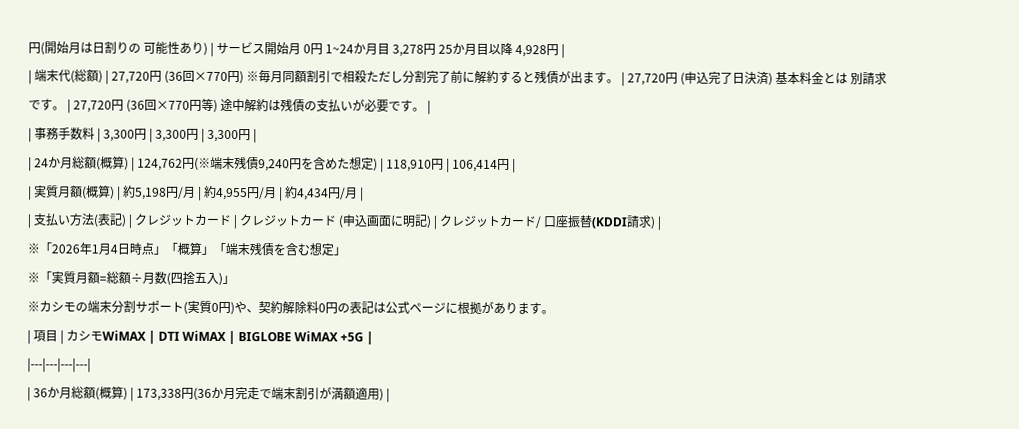円(開始月は日割りの 可能性あり) | サービス開始月 0円 1~24か月目 3,278円 25か月目以降 4,928円 |
| 端末代(総額) | 27,720円 (36回×770円) ※毎月同額割引で相殺ただし分割完了前に解約すると残債が出ます。 | 27,720円 (申込完了日決済) 基本料金とは 別請求です。 | 27,720円 (36回×770円等) 途中解約は残債の支払いが必要です。 |
| 事務手数料 | 3,300円 | 3,300円 | 3,300円 |
| 24か月総額(概算) | 124,762円(※端末残債9,240円を含めた想定) | 118,910円 | 106,414円 |
| 実質月額(概算) | 約5,198円/月 | 約4,955円/月 | 約4,434円/月 |
| 支払い方法(表記) | クレジットカード | クレジットカード (申込画面に明記) | クレジットカード/ 口座振替(KDDI請求) |
※「2026年1月4日時点」「概算」「端末残債を含む想定」
※「実質月額=総額÷月数(四捨五入)」
※カシモの端末分割サポート(実質0円)や、契約解除料0円の表記は公式ページに根拠があります。
| 項目 | カシモWiMAX | DTI WiMAX | BIGLOBE WiMAX +5G |
|---|---|---|---|
| 36か月総額(概算) | 173,338円(36か月完走で端末割引が満額適用) |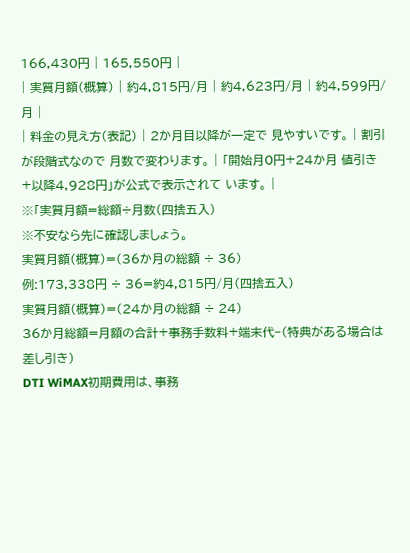166,430円 | 165,550円 |
| 実質月額(概算) | 約4,815円/月 | 約4,623円/月 | 約4,599円/月 |
| 料金の見え方(表記) | 2か月目以降が一定で 見やすいです。 | 割引が段階式なので 月数で変わります。 | 「開始月0円+24か月 値引き+以降4,928円」が公式で表示されて います。 |
※「実質月額=総額÷月数(四捨五入)
※不安なら先に確認しましょう。
実質月額(概算)=(36か月の総額 ÷ 36)
例:173,338円 ÷ 36=約4,815円/月(四捨五入)
実質月額(概算)=(24か月の総額 ÷ 24)
36か月総額=月額の合計+事務手数料+端末代−(特典がある場合は差し引き)
DTI WiMAX初期費用は、事務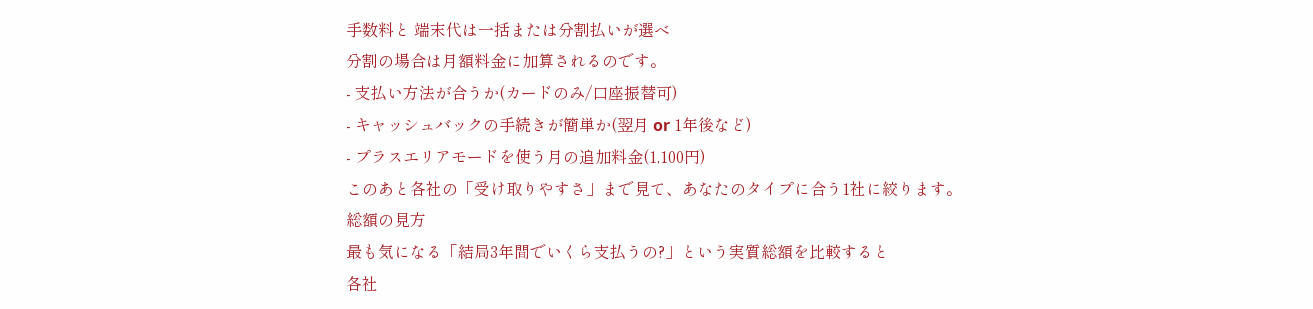手数料と 端末代は一括または分割払いが選べ
分割の場合は月額料金に加算されるのです。
- 支払い方法が合うか(カードのみ/口座振替可)
- キャッシュバックの手続きが簡単か(翌月 or 1年後など)
- プラスエリアモードを使う月の追加料金(1,100円)
このあと各社の「受け取りやすさ」まで見て、あなたのタイプに合う1社に絞ります。
総額の見方
最も気になる「結局3年間でいくら支払うの?」という実質総額を比較すると
各社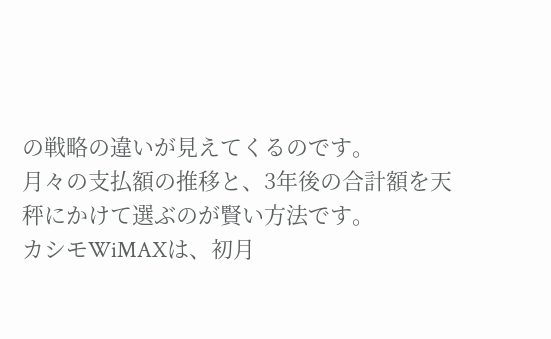の戦略の違いが見えてくるのです。
月々の支払額の推移と、3年後の合計額を天秤にかけて選ぶのが賢い方法です。
カシモWiMAXは、初月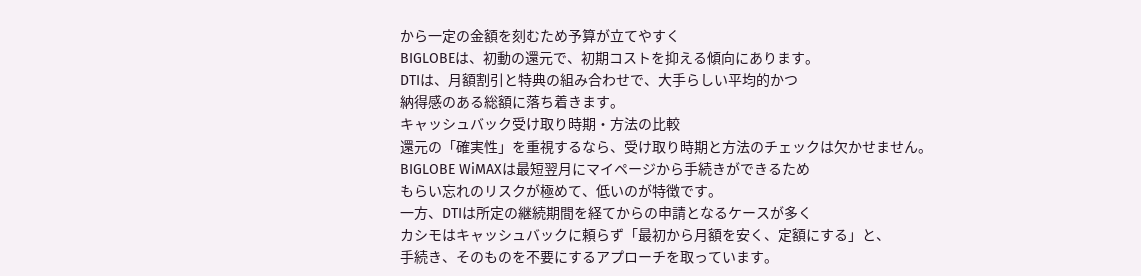から一定の金額を刻むため予算が立てやすく
BIGLOBEは、初動の還元で、初期コストを抑える傾向にあります。
DTIは、月額割引と特典の組み合わせで、大手らしい平均的かつ
納得感のある総額に落ち着きます。
キャッシュバック受け取り時期・方法の比較
還元の「確実性」を重視するなら、受け取り時期と方法のチェックは欠かせません。
BIGLOBE WiMAXは最短翌月にマイページから手続きができるため
もらい忘れのリスクが極めて、低いのが特徴です。
一方、DTIは所定の継続期間を経てからの申請となるケースが多く
カシモはキャッシュバックに頼らず「最初から月額を安く、定額にする」と、
手続き、そのものを不要にするアプローチを取っています。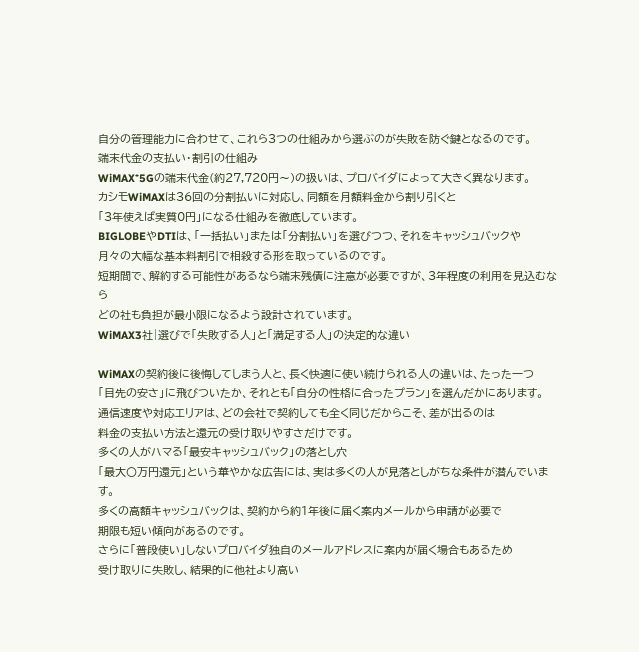自分の管理能力に合わせて、これら3つの仕組みから選ぶのが失敗を防ぐ鍵となるのです。
端末代金の支払い・割引の仕組み
WiMAX⁺5Gの端末代金(約27,720円〜)の扱いは、プロバイダによって大きく異なります。
カシモWiMAXは36回の分割払いに対応し、同額を月額料金から割り引くと
「3年使えば実質0円」になる仕組みを徹底しています。
BIGLOBEやDTIは、「一括払い」または「分割払い」を選びつつ、それをキャッシュバックや
月々の大幅な基本料割引で相殺する形を取っているのです。
短期間で、解約する可能性があるなら端末残債に注意が必要ですが、3年程度の利用を見込むなら
どの社も負担が最小限になるよう設計されています。
WiMAX3社|選びで「失敗する人」と「満足する人」の決定的な違い

WiMAXの契約後に後悔してしまう人と、長く快適に使い続けられる人の違いは、たった一つ
「目先の安さ」に飛びついたか、それとも「自分の性格に合ったプラン」を選んだかにあります。
通信速度や対応エリアは、どの会社で契約しても全く同じだからこそ、差が出るのは
料金の支払い方法と還元の受け取りやすさだけです。
多くの人がハマる「最安キャッシュバック」の落とし穴
「最大〇万円還元」という華やかな広告には、実は多くの人が見落としがちな条件が潜んでいます。
多くの高額キャッシュバックは、契約から約1年後に届く案内メールから申請が必要で
期限も短い傾向があるのです。
さらに「普段使い」しないプロバイダ独自のメールアドレスに案内が届く場合もあるため
受け取りに失敗し、結果的に他社より高い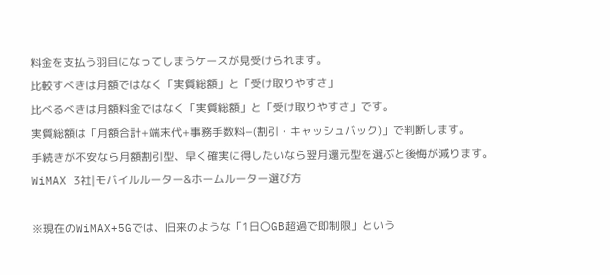料金を支払う羽目になってしまうケースが見受けられます。
比較すべきは月額ではなく「実質総額」と「受け取りやすさ」
比べるべきは月額料金ではなく「実質総額」と「受け取りやすさ」です。
実質総額は「月額合計+端末代+事務手数料−(割引・キャッシュバック)」で判断します。
手続きが不安なら月額割引型、早く確実に得したいなら翌月還元型を選ぶと後悔が減ります。
WiMAX 3社|モバイルルーター&ホームルーター選び方

※現在のWiMAX+5Gでは、旧来のような「1日〇GB超過で即制限」という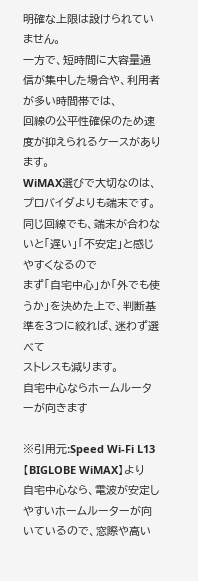明確な上限は設けられていません。
一方で、短時間に大容量通信が集中した場合や、利用者が多い時間帯では、
回線の公平性確保のため速度が抑えられるケースがあります。
WiMAX選びで大切なのは、プロバイダよりも端末です。
同じ回線でも、端末が合わないと「遅い」「不安定」と感じやすくなるので
まず「自宅中心」か「外でも使うか」を決めた上で、判断基準を3つに絞れば、迷わず選べて
ストレスも減ります。
自宅中心ならホームルーターが向きます

※引用元:Speed Wi-Fi L13【BIGLOBE WiMAX】より
自宅中心なら、電波が安定しやすいホームルーターが向いているので、窓際や高い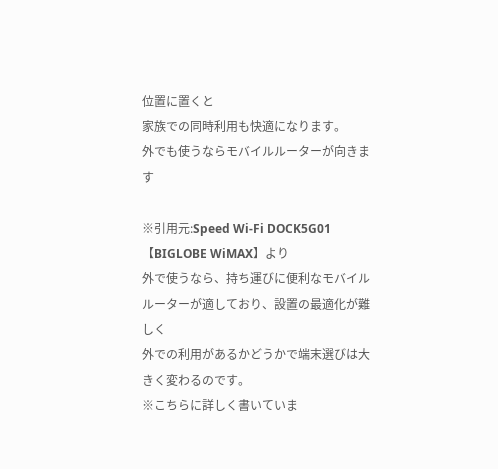位置に置くと
家族での同時利用も快適になります。
外でも使うならモバイルルーターが向きます

※引用元:Speed Wi-Fi DOCK5G01【BIGLOBE WiMAX】より
外で使うなら、持ち運びに便利なモバイルルーターが適しており、設置の最適化が難しく
外での利用があるかどうかで端末選びは大きく変わるのです。
※こちらに詳しく書いていま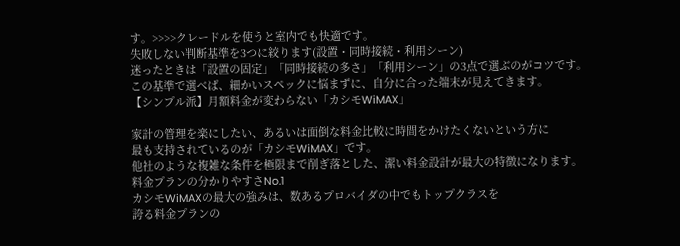す。>>>>クレードルを使うと室内でも快適です。
失敗しない判断基準を3つに絞ります(設置・同時接続・利用シーン)
迷ったときは「設置の固定」「同時接続の多さ」「利用シーン」の3点で選ぶのがコツです。
この基準で選べば、細かいスペックに悩まずに、自分に合った端末が見えてきます。
【シンプル派】月額料金が変わらない「カシモWiMAX」

家計の管理を楽にしたい、あるいは面倒な料金比較に時間をかけたくないという方に
最も支持されているのが「カシモWiMAX」です。
他社のような複雑な条件を極限まで削ぎ落とした、潔い料金設計が最大の特徴になります。
料金プランの分かりやすさNo.1
カシモWiMAXの最大の強みは、数あるプロバイダの中でもトップクラスを
誇る料金プランの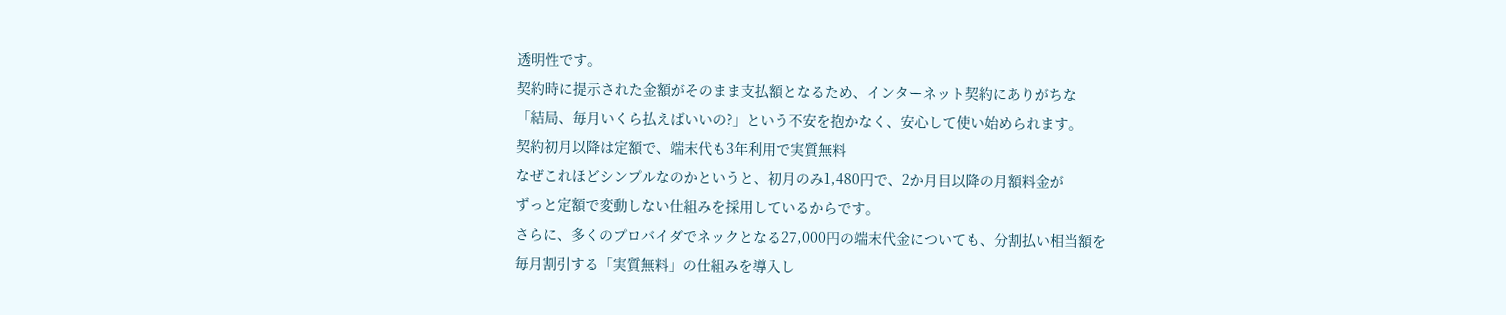透明性です。
契約時に提示された金額がそのまま支払額となるため、インターネット契約にありがちな
「結局、毎月いくら払えばいいの?」という不安を抱かなく、安心して使い始められます。
契約初月以降は定額で、端末代も3年利用で実質無料
なぜこれほどシンプルなのかというと、初月のみ1,480円で、2か月目以降の月額料金が
ずっと定額で変動しない仕組みを採用しているからです。
さらに、多くのプロバイダでネックとなる27,000円の端末代金についても、分割払い相当額を
毎月割引する「実質無料」の仕組みを導入し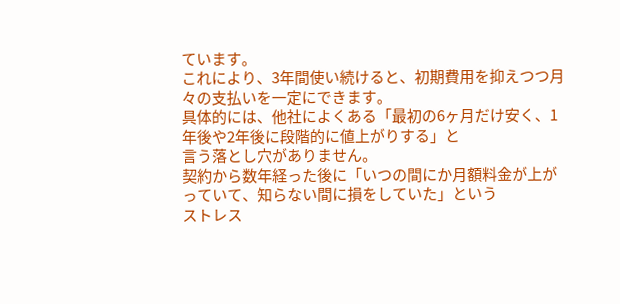ています。
これにより、3年間使い続けると、初期費用を抑えつつ月々の支払いを一定にできます。
具体的には、他社によくある「最初の6ヶ月だけ安く、1年後や2年後に段階的に値上がりする」と
言う落とし穴がありません。
契約から数年経った後に「いつの間にか月額料金が上がっていて、知らない間に損をしていた」という
ストレス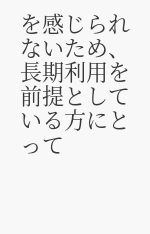を感じられないため、長期利用を前提としている方にとって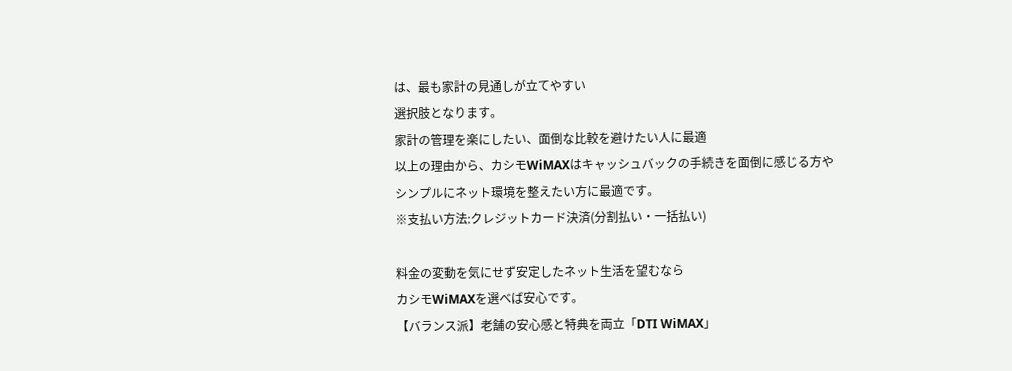は、最も家計の見通しが立てやすい
選択肢となります。
家計の管理を楽にしたい、面倒な比較を避けたい人に最適
以上の理由から、カシモWiMAXはキャッシュバックの手続きを面倒に感じる方や
シンプルにネット環境を整えたい方に最適です。
※支払い方法:クレジットカード決済(分割払い・一括払い)

料金の変動を気にせず安定したネット生活を望むなら
カシモWiMAXを選べば安心です。
【バランス派】老舗の安心感と特典を両立「DTI WiMAX」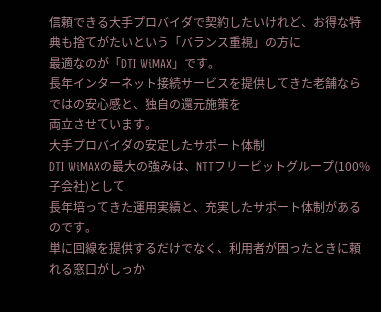信頼できる大手プロバイダで契約したいけれど、お得な特典も捨てがたいという「バランス重視」の方に
最適なのが「DTI WiMAX」です。
長年インターネット接続サービスを提供してきた老舗ならではの安心感と、独自の還元施策を
両立させています。
大手プロバイダの安定したサポート体制
DTI WiMAXの最大の強みは、NTTフリービットグループ(100%子会社)として
長年培ってきた運用実績と、充実したサポート体制があるのです。
単に回線を提供するだけでなく、利用者が困ったときに頼れる窓口がしっか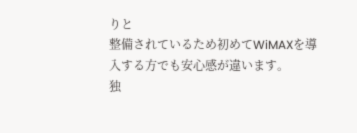りと
整備されているため初めてWiMAXを導入する方でも安心感が違います。
独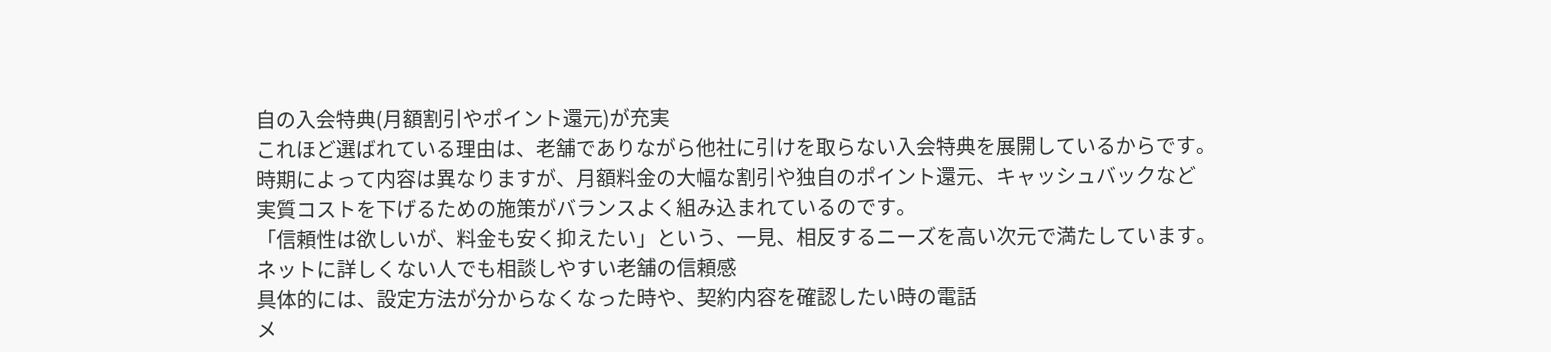自の入会特典(月額割引やポイント還元)が充実
これほど選ばれている理由は、老舗でありながら他社に引けを取らない入会特典を展開しているからです。
時期によって内容は異なりますが、月額料金の大幅な割引や独自のポイント還元、キャッシュバックなど
実質コストを下げるための施策がバランスよく組み込まれているのです。
「信頼性は欲しいが、料金も安く抑えたい」という、一見、相反するニーズを高い次元で満たしています。
ネットに詳しくない人でも相談しやすい老舗の信頼感
具体的には、設定方法が分からなくなった時や、契約内容を確認したい時の電話
メ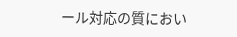ール対応の質におい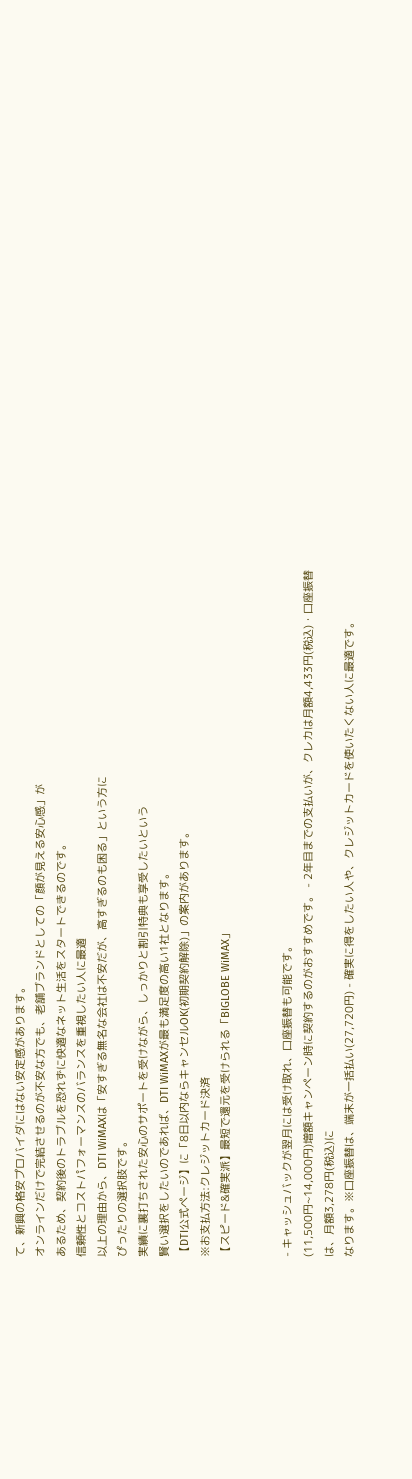て、新興の格安プロバイダにはない安定感があります。
オンラインだけで完結させるのが不安な方でも、老舗ブランドとしての「顔が見える安心感」が
あるため、契約後のトラブルを恐れずに快適なネット生活をスタートできるのです。
信頼性とコストパフォーマンスのバランスを重視したい人に最適
以上の理由から、DTI WiMAXは「安すぎる無名な会社は不安だが、高すぎるのも困る」という方に
ぴったりの選択肢です。
実績に裏打ちされた安心のサポートを受けながら、しっかりと割引特典も享受したいという
賢い選択をしたいのであれば、DTI WiMAXが最も満足度の高い1社となります。
【DTI公式ページ】に「8日以内ならキャンセルOK(初期契約解除)」の案内があります。
※お支払方法:クレジットカード決済
【スピード&確実派】最短で還元を受けられる「BIGLOBE WiMAX」


- キャッシュバックが翌月には受け取れ、口座振替も可能です。
(11,500円~14,000円)増額キャンペーン時に契約するのがおすすめです。 - 2年目までの支払いが、クレカは月額4,433円(税込)・口座振替は、月額3,278円(税込)に
なります。※口座振替は、端末が一括払い(27,720円) - 確実に得をしたい人や、クレジットカードを使いたくない人に最適です。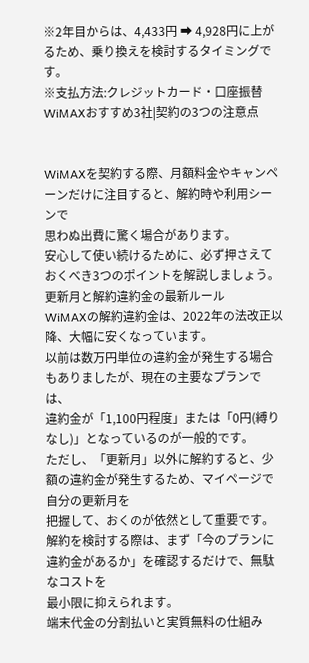※2年目からは、4,433円 ➡ 4,928円に上がるため、乗り換えを検討するタイミングです。
※支払方法:クレジットカード・口座振替
WiMAXおすすめ3社|契約の3つの注意点


WiMAXを契約する際、月額料金やキャンペーンだけに注目すると、解約時や利用シーンで
思わぬ出費に驚く場合があります。
安心して使い続けるために、必ず押さえておくべき3つのポイントを解説しましょう。
更新月と解約違約金の最新ルール
WiMAXの解約違約金は、2022年の法改正以降、大幅に安くなっています。
以前は数万円単位の違約金が発生する場合もありましたが、現在の主要なプランでは、
違約金が「1,100円程度」または「0円(縛りなし)」となっているのが一般的です。
ただし、「更新月」以外に解約すると、少額の違約金が発生するため、マイページで自分の更新月を
把握して、おくのが依然として重要です。
解約を検討する際は、まず「今のプランに違約金があるか」を確認するだけで、無駄なコストを
最小限に抑えられます。
端末代金の分割払いと実質無料の仕組み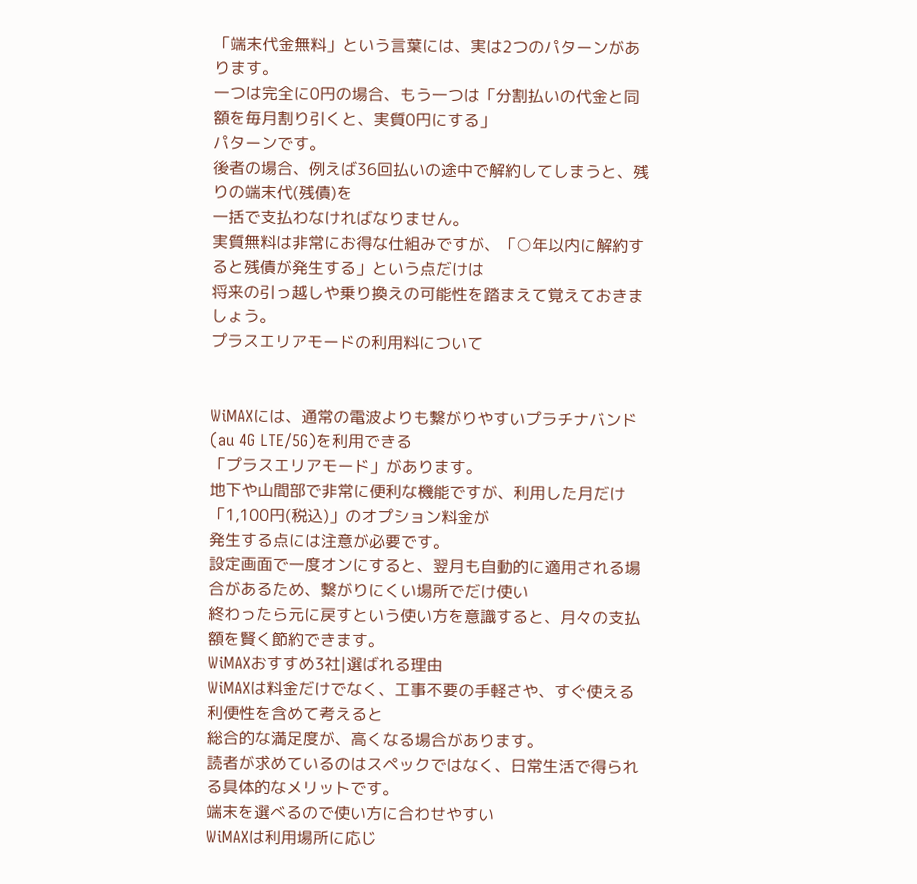「端末代金無料」という言葉には、実は2つのパターンがあります。
一つは完全に0円の場合、もう一つは「分割払いの代金と同額を毎月割り引くと、実質0円にする」
パターンです。
後者の場合、例えば36回払いの途中で解約してしまうと、残りの端末代(残債)を
一括で支払わなければなりません。
実質無料は非常にお得な仕組みですが、「○年以内に解約すると残債が発生する」という点だけは
将来の引っ越しや乗り換えの可能性を踏まえて覚えておきましょう。
プラスエリアモードの利用料について


WiMAXには、通常の電波よりも繋がりやすいプラチナバンド(au 4G LTE/5G)を利用できる
「プラスエリアモード」があります。
地下や山間部で非常に便利な機能ですが、利用した月だけ「1,100円(税込)」のオプション料金が
発生する点には注意が必要です。
設定画面で一度オンにすると、翌月も自動的に適用される場合があるため、繋がりにくい場所でだけ使い
終わったら元に戻すという使い方を意識すると、月々の支払額を賢く節約できます。
WiMAXおすすめ3社|選ばれる理由
WiMAXは料金だけでなく、工事不要の手軽さや、すぐ使える利便性を含めて考えると
総合的な満足度が、高くなる場合があります。
読者が求めているのはスペックではなく、日常生活で得られる具体的なメリットです。
端末を選べるので使い方に合わせやすい
WiMAXは利用場所に応じ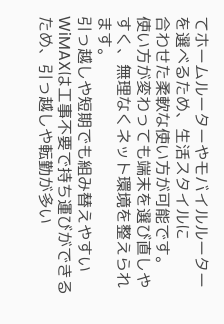てホームルーターやモバイルルーターを選べるため、生活スタイルに
合わせた柔軟な使い方が可能です。
使い方が変わっても端末を選び直しやすく、無理なくネット環境を整えられます。
引っ越しや短期でも組み替えやすい
WiMAXは工事不要で持ち運びができるため、引っ越しや転勤が多い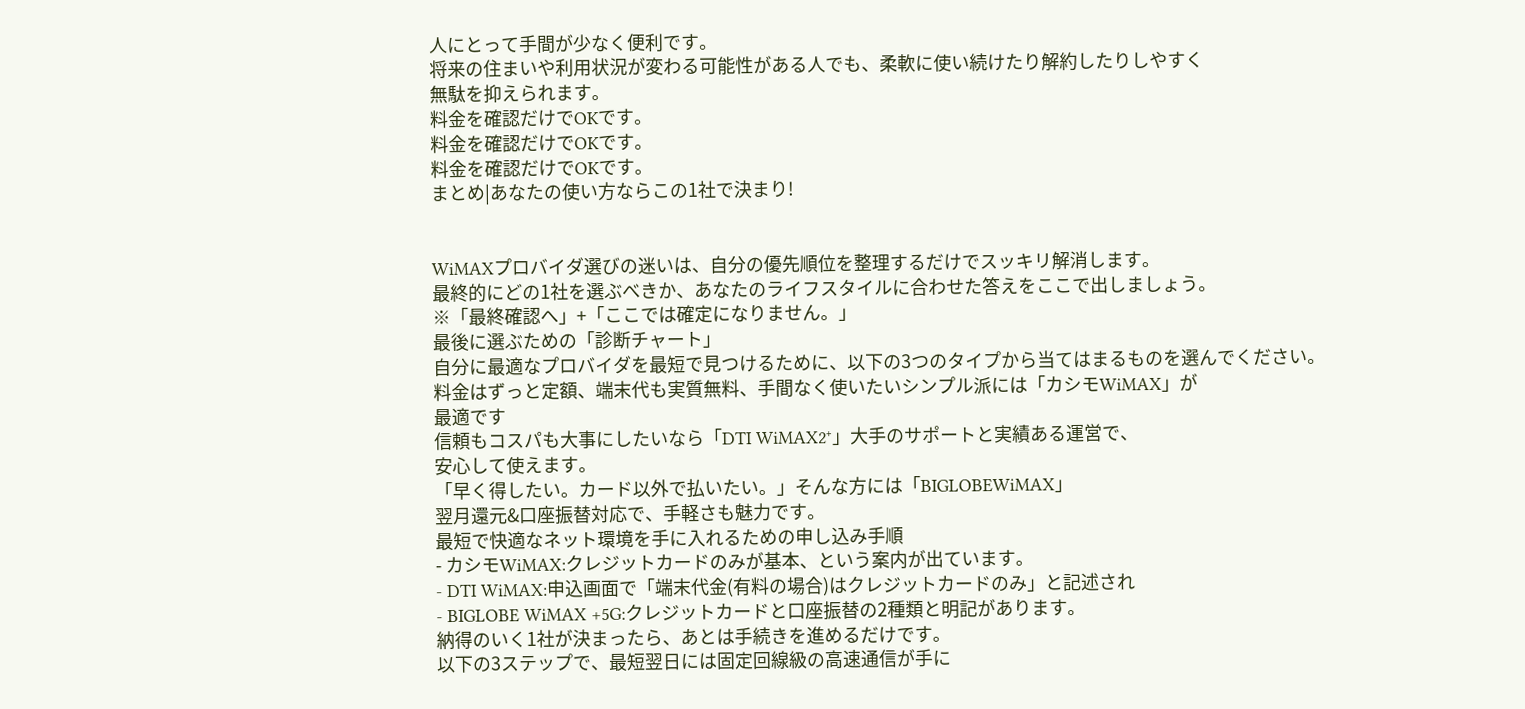人にとって手間が少なく便利です。
将来の住まいや利用状況が変わる可能性がある人でも、柔軟に使い続けたり解約したりしやすく
無駄を抑えられます。
料金を確認だけでOKです。
料金を確認だけでOKです。
料金を確認だけでOKです。
まとめ|あなたの使い方ならこの1社で決まり!


WiMAXプロバイダ選びの迷いは、自分の優先順位を整理するだけでスッキリ解消します。
最終的にどの1社を選ぶべきか、あなたのライフスタイルに合わせた答えをここで出しましょう。
※「最終確認へ」+「ここでは確定になりません。」
最後に選ぶための「診断チャート」
自分に最適なプロバイダを最短で見つけるために、以下の3つのタイプから当てはまるものを選んでください。
料金はずっと定額、端末代も実質無料、手間なく使いたいシンプル派には「カシモWiMAX」が
最適です
信頼もコスパも大事にしたいなら「DTI WiMAX2⁺」大手のサポートと実績ある運営で、
安心して使えます。
「早く得したい。カード以外で払いたい。」そんな方には「BIGLOBEWiMAX」
翌月還元&口座振替対応で、手軽さも魅力です。
最短で快適なネット環境を手に入れるための申し込み手順
- カシモWiMAX:クレジットカードのみが基本、という案内が出ています。
- DTI WiMAX:申込画面で「端末代金(有料の場合)はクレジットカードのみ」と記述され
- BIGLOBE WiMAX +5G:クレジットカードと口座振替の2種類と明記があります。
納得のいく1社が決まったら、あとは手続きを進めるだけです。
以下の3ステップで、最短翌日には固定回線級の高速通信が手に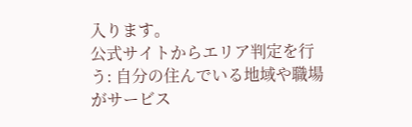入ります。
公式サイトからエリア判定を行う: 自分の住んでいる地域や職場がサービス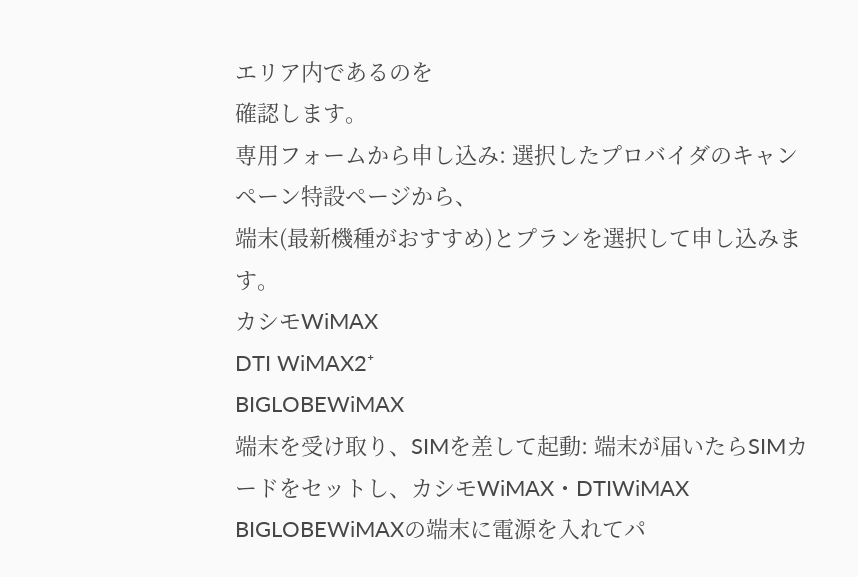エリア内であるのを
確認します。
専用フォームから申し込み: 選択したプロバイダのキャンペーン特設ページから、
端末(最新機種がおすすめ)とプランを選択して申し込みます。
カシモWiMAX
DTI WiMAX2⁺
BIGLOBEWiMAX
端末を受け取り、SIMを差して起動: 端末が届いたらSIMカードをセットし、カシモWiMAX・DTIWiMAX
BIGLOBEWiMAXの端末に電源を入れてパ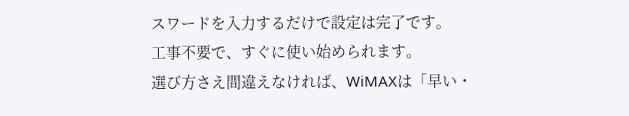スワードを入力するだけで設定は完了です。
工事不要で、すぐに使い始められます。
選び方さえ間違えなければ、WiMAXは「早い・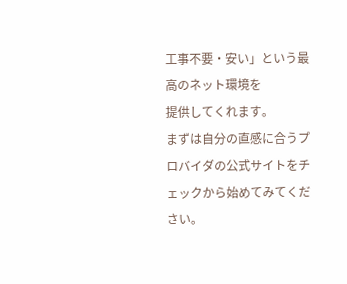工事不要・安い」という最高のネット環境を
提供してくれます。
まずは自分の直感に合うプロバイダの公式サイトをチェックから始めてみてください。